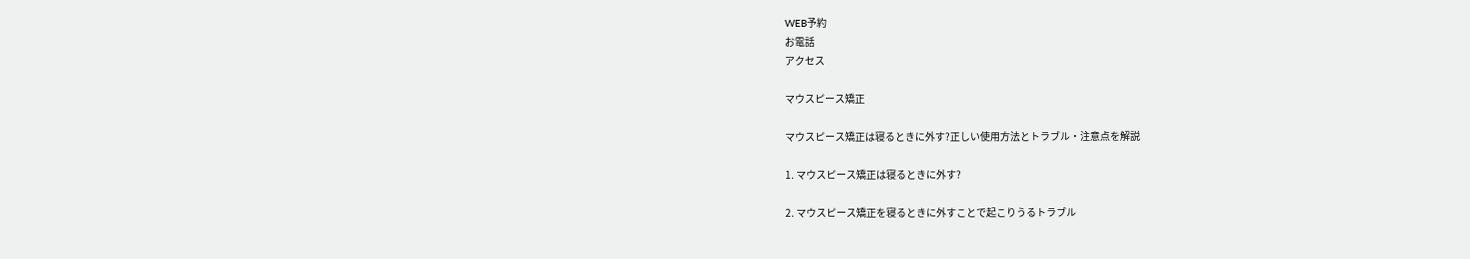WEB予約
お電話
アクセス

マウスピース矯正

マウスピース矯正は寝るときに外す?正しい使用方法とトラブル・注意点を解説

1. マウスピース矯正は寝るときに外す?

2. マウスピース矯正を寝るときに外すことで起こりうるトラブル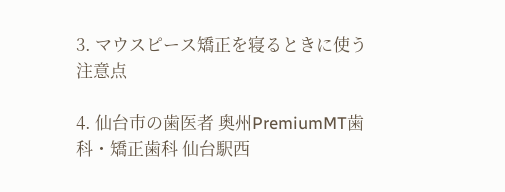3. マウスピース矯正を寝るときに使う注意点

4. 仙台市の歯医者 奥州PremiumMT歯科・矯正歯科 仙台駅西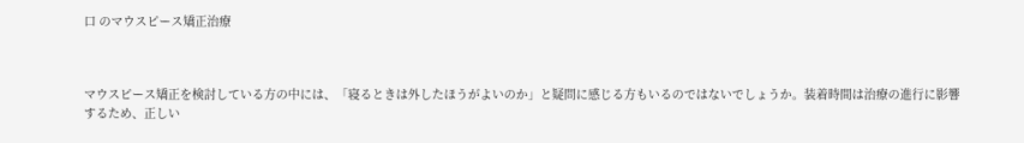口 のマウスピース矯正治療



マウスピース矯正を検討している方の中には、「寝るときは外したほうがよいのか」と疑問に感じる方もいるのではないでしょうか。装着時間は治療の進行に影響するため、正しい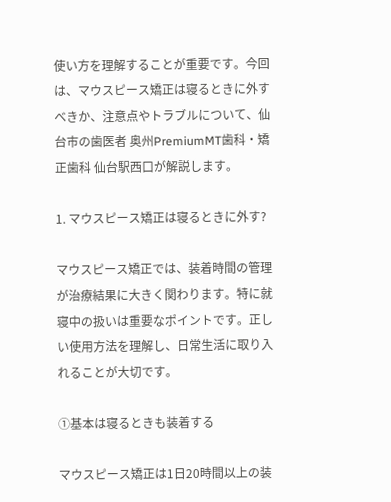使い方を理解することが重要です。今回は、マウスピース矯正は寝るときに外すべきか、注意点やトラブルについて、仙台市の歯医者 奥州PremiumMT歯科・矯正歯科 仙台駅西口が解説します。

1. マウスピース矯正は寝るときに外す?

マウスピース矯正では、装着時間の管理が治療結果に大きく関わります。特に就寝中の扱いは重要なポイントです。正しい使用方法を理解し、日常生活に取り入れることが大切です。

①基本は寝るときも装着する

マウスピース矯正は1日20時間以上の装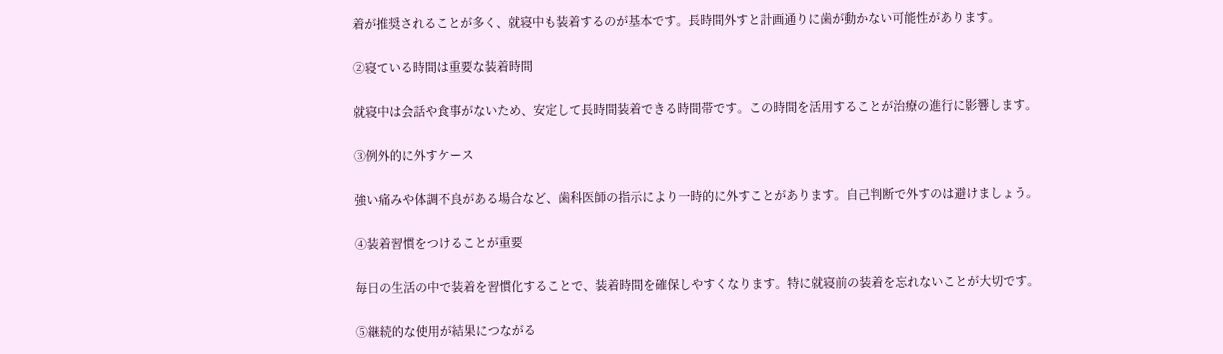着が推奨されることが多く、就寝中も装着するのが基本です。長時間外すと計画通りに歯が動かない可能性があります。

②寝ている時間は重要な装着時間

就寝中は会話や食事がないため、安定して長時間装着できる時間帯です。この時間を活用することが治療の進行に影響します。

③例外的に外すケース

強い痛みや体調不良がある場合など、歯科医師の指示により一時的に外すことがあります。自己判断で外すのは避けましょう。

④装着習慣をつけることが重要

毎日の生活の中で装着を習慣化することで、装着時間を確保しやすくなります。特に就寝前の装着を忘れないことが大切です。

⑤継続的な使用が結果につながる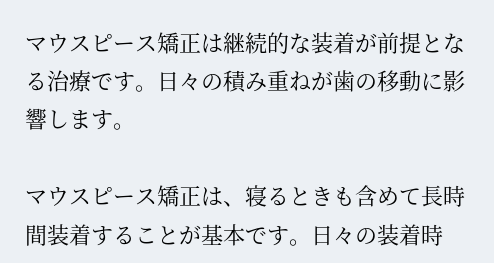マウスピース矯正は継続的な装着が前提となる治療です。日々の積み重ねが歯の移動に影響します。

マウスピース矯正は、寝るときも含めて長時間装着することが基本です。日々の装着時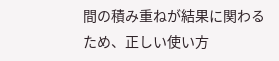間の積み重ねが結果に関わるため、正しい使い方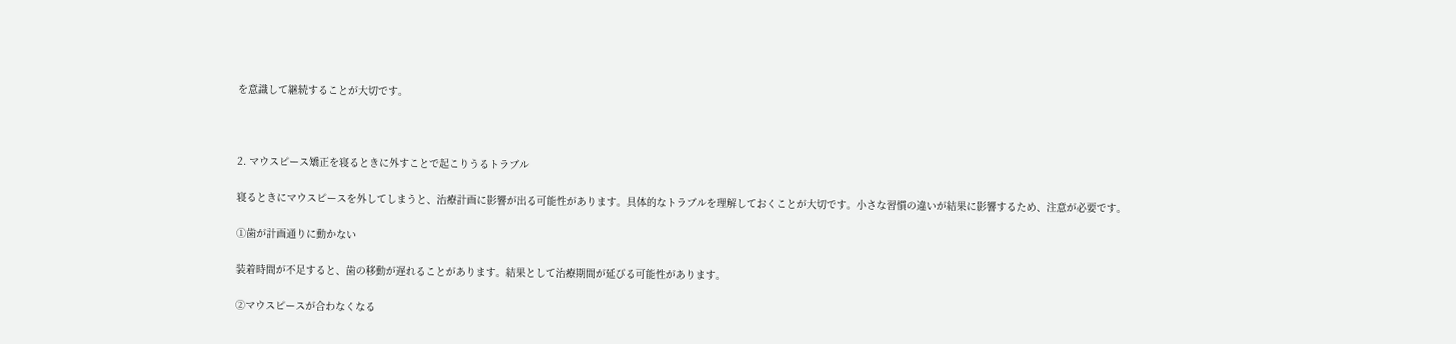を意識して継続することが大切です。



2. マウスピース矯正を寝るときに外すことで起こりうるトラブル

寝るときにマウスピースを外してしまうと、治療計画に影響が出る可能性があります。具体的なトラブルを理解しておくことが大切です。小さな習慣の違いが結果に影響するため、注意が必要です。

①歯が計画通りに動かない

装着時間が不足すると、歯の移動が遅れることがあります。結果として治療期間が延びる可能性があります。

②マウスピースが合わなくなる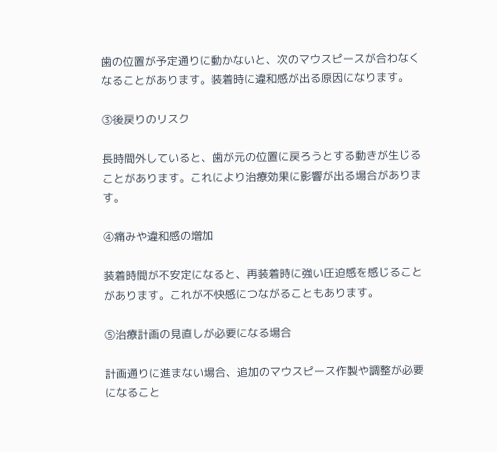歯の位置が予定通りに動かないと、次のマウスピースが合わなくなることがあります。装着時に違和感が出る原因になります。

③後戻りのリスク

長時間外していると、歯が元の位置に戻ろうとする動きが生じることがあります。これにより治療効果に影響が出る場合があります。

④痛みや違和感の増加

装着時間が不安定になると、再装着時に強い圧迫感を感じることがあります。これが不快感につながることもあります。

⑤治療計画の見直しが必要になる場合

計画通りに進まない場合、追加のマウスピース作製や調整が必要になること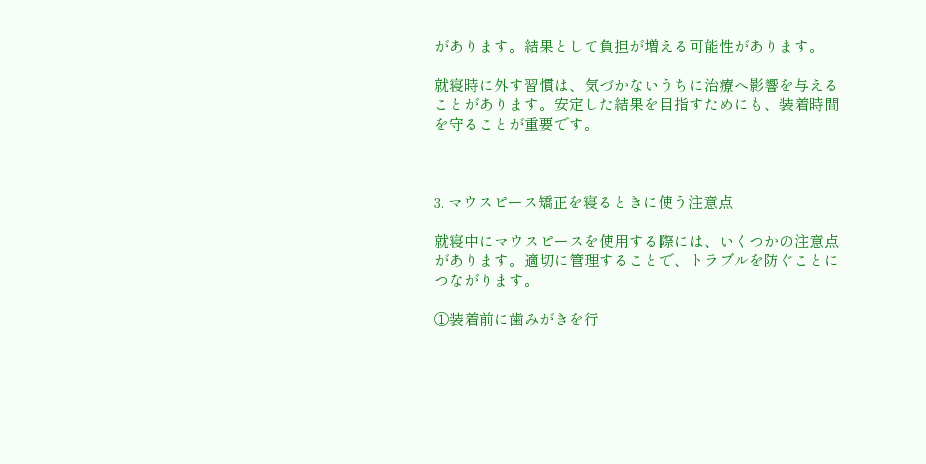があります。結果として負担が増える可能性があります。

就寝時に外す習慣は、気づかないうちに治療へ影響を与えることがあります。安定した結果を目指すためにも、装着時間を守ることが重要です。



3. マウスピース矯正を寝るときに使う注意点

就寝中にマウスピースを使用する際には、いくつかの注意点があります。適切に管理することで、トラブルを防ぐことにつながります。

①装着前に歯みがきを行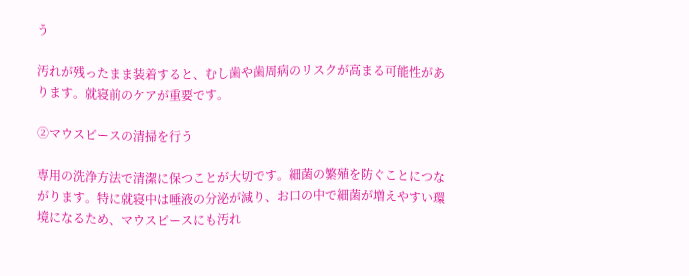う

汚れが残ったまま装着すると、むし歯や歯周病のリスクが高まる可能性があります。就寝前のケアが重要です。

②マウスピースの清掃を行う

専用の洗浄方法で清潔に保つことが大切です。細菌の繁殖を防ぐことにつながります。特に就寝中は唾液の分泌が減り、お口の中で細菌が増えやすい環境になるため、マウスピースにも汚れ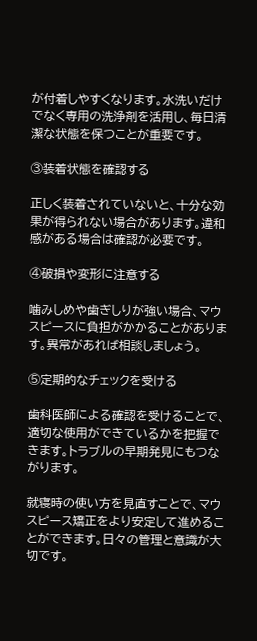が付着しやすくなります。水洗いだけでなく専用の洗浄剤を活用し、毎日清潔な状態を保つことが重要です。

③装着状態を確認する

正しく装着されていないと、十分な効果が得られない場合があります。違和感がある場合は確認が必要です。

④破損や変形に注意する

噛みしめや歯ぎしりが強い場合、マウスピースに負担がかかることがあります。異常があれば相談しましょう。

⑤定期的なチェックを受ける

歯科医師による確認を受けることで、適切な使用ができているかを把握できます。トラブルの早期発見にもつながります。

就寝時の使い方を見直すことで、マウスピース矯正をより安定して進めることができます。日々の管理と意識が大切です。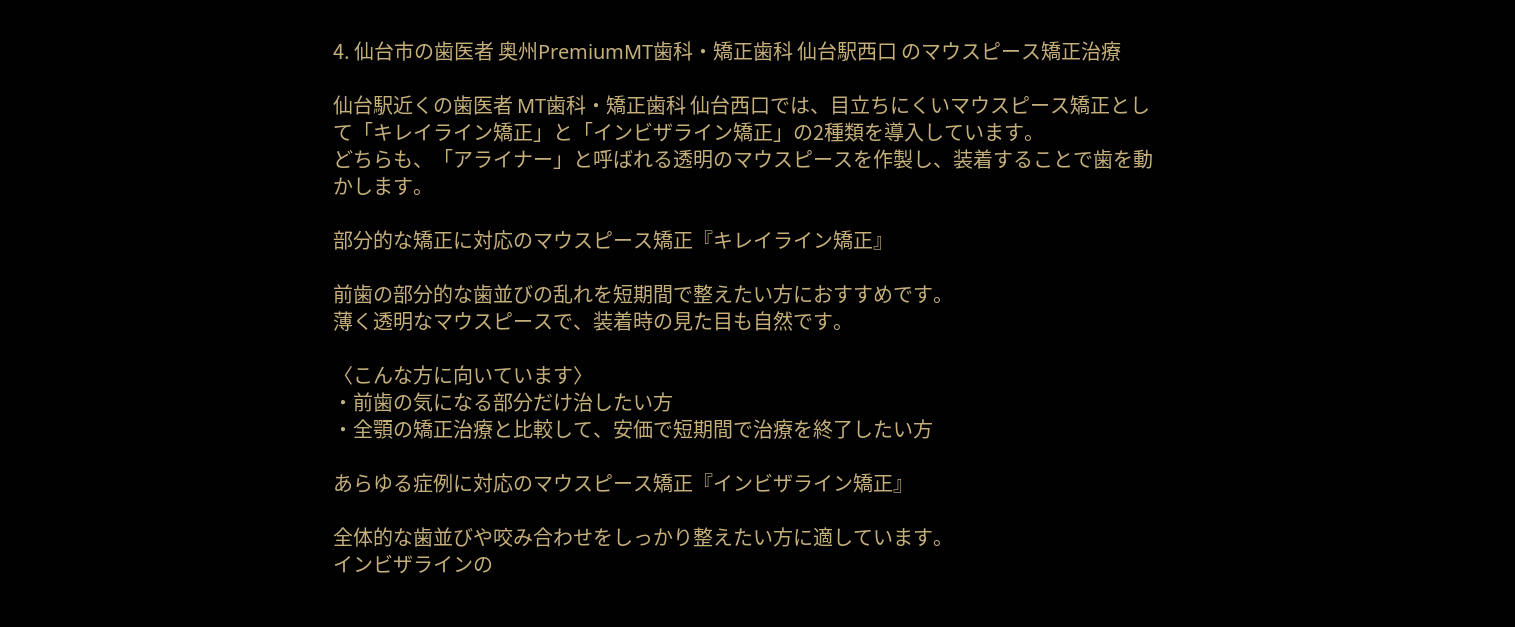4. 仙台市の歯医者 奥州PremiumMT歯科・矯正歯科 仙台駅西口 のマウスピース矯正治療

仙台駅近くの歯医者 MT歯科・矯正歯科 仙台西口では、目立ちにくいマウスピース矯正として「キレイライン矯正」と「インビザライン矯正」の2種類を導入しています。
どちらも、「アライナー」と呼ばれる透明のマウスピースを作製し、装着することで歯を動かします。

部分的な矯正に対応のマウスピース矯正『キレイライン矯正』

前歯の部分的な歯並びの乱れを短期間で整えたい方におすすめです。
薄く透明なマウスピースで、装着時の見た目も自然です。

〈こんな方に向いています〉
・前歯の気になる部分だけ治したい方
・全顎の矯正治療と比較して、安価で短期間で治療を終了したい方

あらゆる症例に対応のマウスピース矯正『インビザライン矯正』

全体的な歯並びや咬み合わせをしっかり整えたい方に適しています。
インビザラインの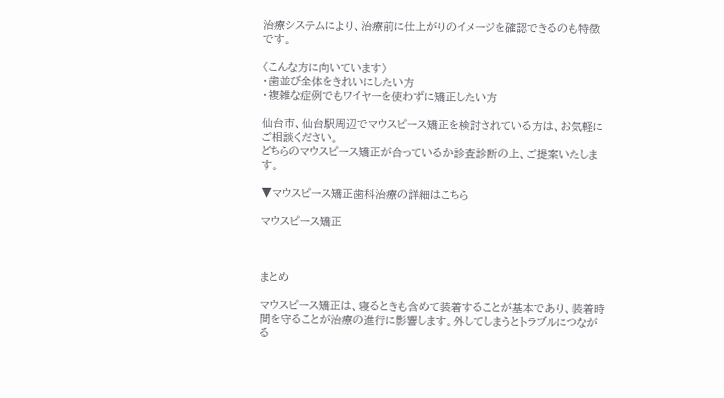治療システムにより、治療前に仕上がりのイメージを確認できるのも特徴です。

〈こんな方に向いています〉
・歯並び全体をきれいにしたい方
・複雑な症例でもワイヤーを使わずに矯正したい方

仙台市、仙台駅周辺でマウスピース矯正を検討されている方は、お気軽にご相談ください。
どちらのマウスピース矯正が合っているか診査診断の上、ご提案いたします。

▼マウスピース矯正歯科治療の詳細はこちら

マウスピース矯正



まとめ

マウスピース矯正は、寝るときも含めて装着することが基本であり、装着時間を守ることが治療の進行に影響します。外してしまうとトラブルにつながる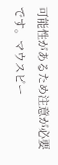可能性があるため注意が必要です。マウスピー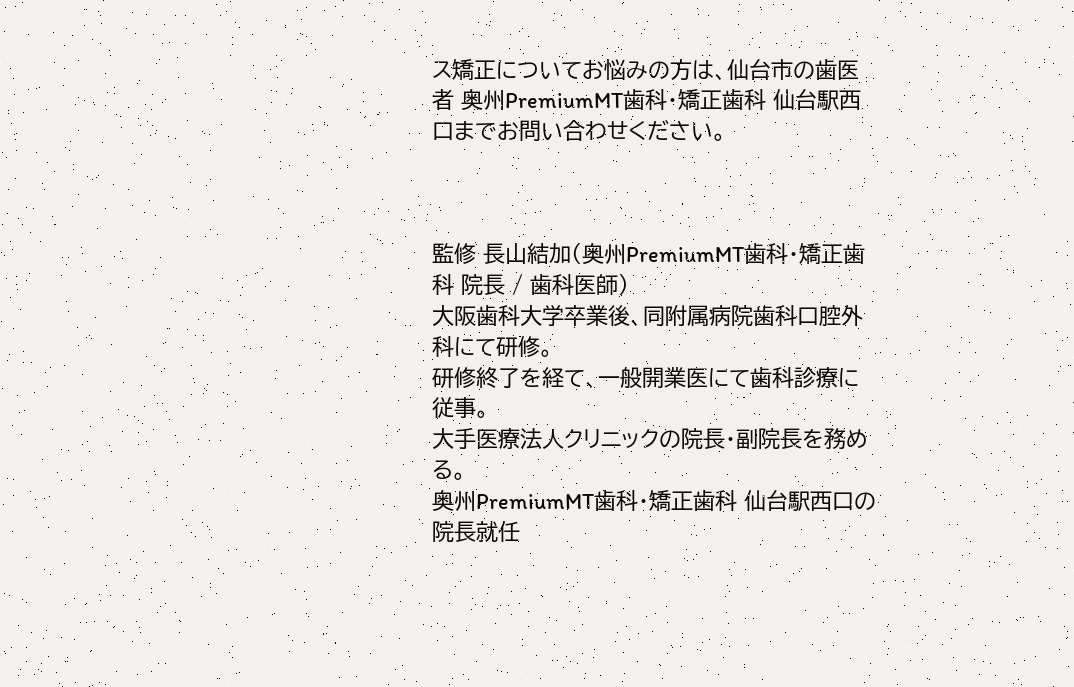ス矯正についてお悩みの方は、仙台市の歯医者 奥州PremiumMT歯科・矯正歯科 仙台駅西口までお問い合わせください。



監修 長山結加(奥州PremiumMT歯科・矯正歯科 院長 / 歯科医師)
大阪歯科大学卒業後、同附属病院歯科口腔外科にて研修。
研修終了を経て、一般開業医にて歯科診療に従事。
大手医療法人クリニックの院長・副院長を務める。
奥州PremiumMT歯科・矯正歯科 仙台駅西口の院長就任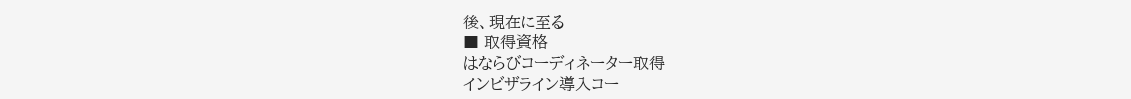後、現在に至る
■ 取得資格
はならびコーディネーター取得
インビザライン導入コー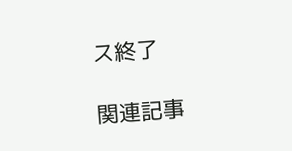ス終了

関連記事